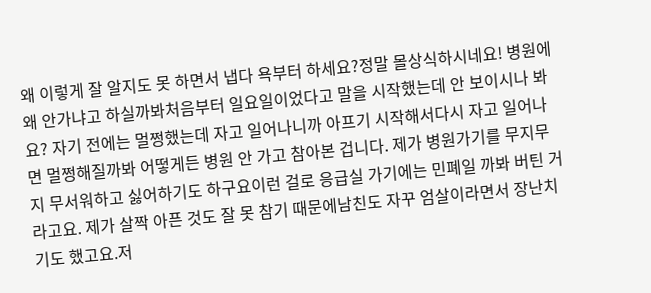왜 이렇게 잘 알지도 못 하면서 냅다 욕부터 하세요?정말 몰상식하시네요! 병원에 왜 안가냐고 하실까봐처음부터 일요일이었다고 말을 시작했는데 안 보이시나 봐요? 자기 전에는 멀쩡했는데 자고 일어나니까 아프기 시작해서다시 자고 일어나면 멀쩡해질까봐 어떻게든 병원 안 가고 참아본 겁니다. 제가 병원가기를 무지무지 무서워하고 싫어하기도 하구요이런 걸로 응급실 가기에는 민폐일 까봐 버틴 거라고요. 제가 살짝 아픈 것도 잘 못 참기 때문에남친도 자꾸 엄살이라면서 장난치기도 했고요.저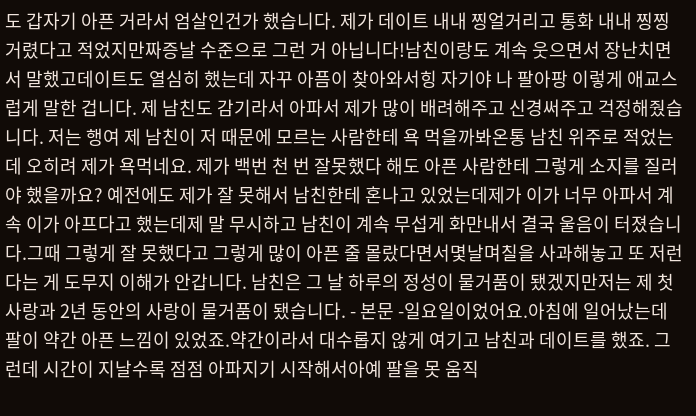도 갑자기 아픈 거라서 엄살인건가 했습니다. 제가 데이트 내내 찡얼거리고 통화 내내 찡찡 거렸다고 적었지만짜증날 수준으로 그런 거 아닙니다!남친이랑도 계속 웃으면서 장난치면서 말했고데이트도 열심히 했는데 자꾸 아픔이 찾아와서힝 자기야 나 팔아팡 이렇게 애교스럽게 말한 겁니다. 제 남친도 감기라서 아파서 제가 많이 배려해주고 신경써주고 걱정해줬습니다. 저는 행여 제 남친이 저 때문에 모르는 사람한테 욕 먹을까봐온통 남친 위주로 적었는데 오히려 제가 욕먹네요. 제가 백번 천 번 잘못했다 해도 아픈 사람한테 그렇게 소지를 질러야 했을까요? 예전에도 제가 잘 못해서 남친한테 혼나고 있었는데제가 이가 너무 아파서 계속 이가 아프다고 했는데제 말 무시하고 남친이 계속 무섭게 화만내서 결국 울음이 터졌습니다.그때 그렇게 잘 못했다고 그렇게 많이 아픈 줄 몰랐다면서몇날며칠을 사과해놓고 또 저런다는 게 도무지 이해가 안갑니다. 남친은 그 날 하루의 정성이 물거품이 됐겠지만저는 제 첫사랑과 2년 동안의 사랑이 물거품이 됐습니다. - 본문 -일요일이었어요.아침에 일어났는데 팔이 약간 아픈 느낌이 있었죠.약간이라서 대수롭지 않게 여기고 남친과 데이트를 했죠. 그런데 시간이 지날수록 점점 아파지기 시작해서아예 팔을 못 움직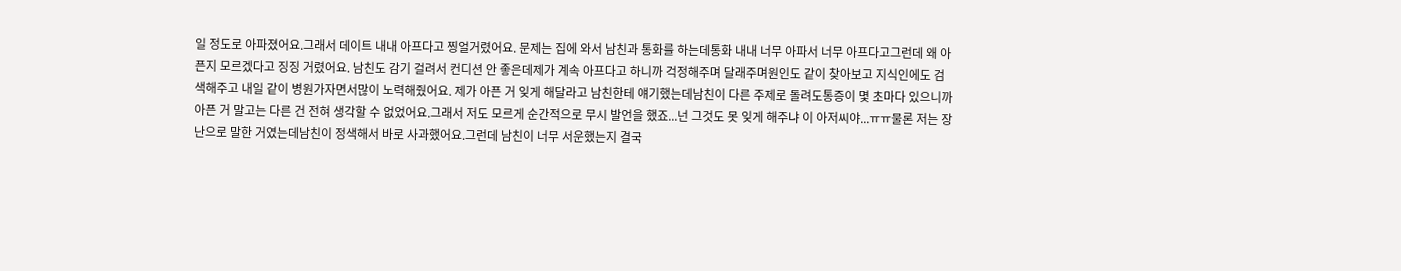일 정도로 아파졌어요.그래서 데이트 내내 아프다고 찡얼거렸어요. 문제는 집에 와서 남친과 통화를 하는데통화 내내 너무 아파서 너무 아프다고그런데 왜 아픈지 모르겠다고 징징 거렸어요. 남친도 감기 걸려서 컨디션 안 좋은데제가 계속 아프다고 하니까 걱정해주며 달래주며원인도 같이 찾아보고 지식인에도 검색해주고 내일 같이 병원가자면서많이 노력해줬어요. 제가 아픈 거 잊게 해달라고 남친한테 얘기했는데남친이 다른 주제로 돌려도통증이 몇 초마다 있으니까 아픈 거 말고는 다른 건 전혀 생각할 수 없었어요.그래서 저도 모르게 순간적으로 무시 발언을 했죠...넌 그것도 못 잊게 해주냐 이 아저씨야...ㅠㅠ물론 저는 장난으로 말한 거였는데남친이 정색해서 바로 사과했어요.그런데 남친이 너무 서운했는지 결국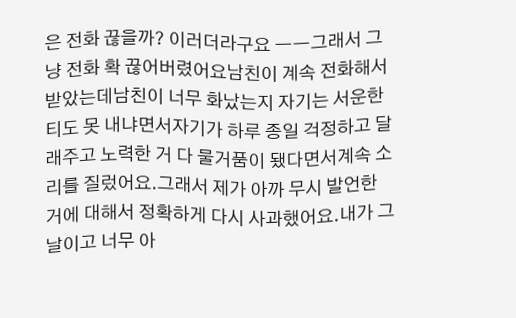은 전화 끊을까? 이러더라구요 ㅡㅡ그래서 그냥 전화 확 끊어버렸어요남친이 계속 전화해서 받았는데남친이 너무 화났는지 자기는 서운한티도 못 내냐면서자기가 하루 종일 걱정하고 달래주고 노력한 거 다 물거품이 됐다면서계속 소리를 질렀어요.그래서 제가 아까 무시 발언한 거에 대해서 정확하게 다시 사과했어요.내가 그 날이고 너무 아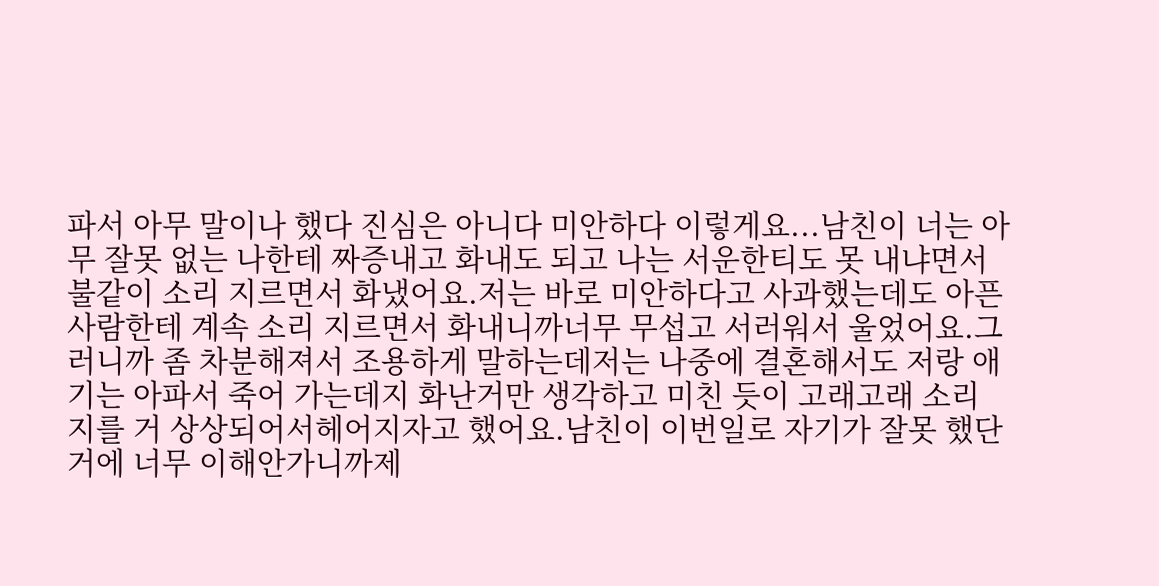파서 아무 말이나 했다 진심은 아니다 미안하다 이렇게요...남친이 너는 아무 잘못 없는 나한테 짜증내고 화내도 되고 나는 서운한티도 못 내냐면서불같이 소리 지르면서 화냈어요.저는 바로 미안하다고 사과했는데도 아픈 사람한테 계속 소리 지르면서 화내니까너무 무섭고 서러워서 울었어요.그러니까 좀 차분해져서 조용하게 말하는데저는 나중에 결혼해서도 저랑 애기는 아파서 죽어 가는데지 화난거만 생각하고 미친 듯이 고래고래 소리 지를 거 상상되어서헤어지자고 했어요.남친이 이번일로 자기가 잘못 했단 거에 너무 이해안가니까제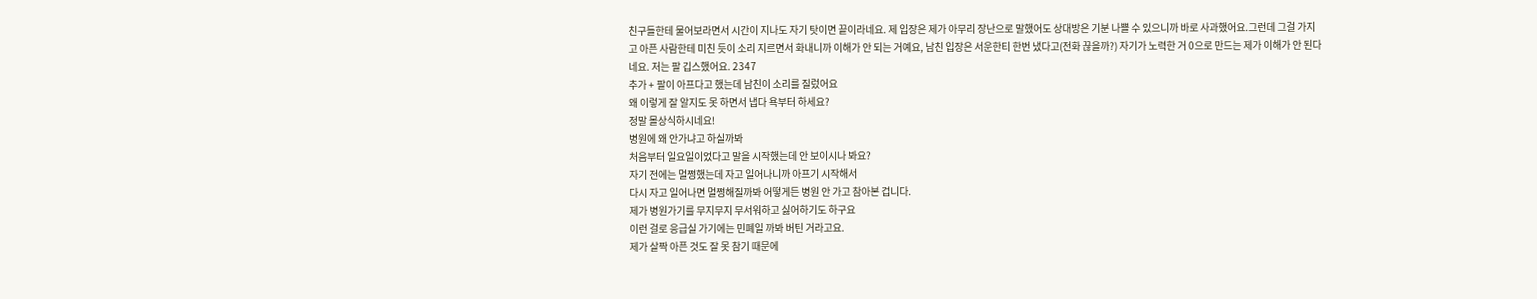친구들한테 물어보라면서 시간이 지나도 자기 탓이면 끝이라네요. 제 입장은 제가 아무리 장난으로 말했어도 상대방은 기분 나쁠 수 있으니까 바로 사과했어요.그런데 그걸 가지고 아픈 사람한테 미친 듯이 소리 지르면서 화내니까 이해가 안 되는 거예요, 남친 입장은 서운한티 한번 냈다고(전화 끊을까?) 자기가 노력한 거 0으로 만드는 제가 이해가 안 된다 네요. 저는 팔 깁스했어요. 2347
추가 + 팔이 아프다고 했는데 남친이 소리를 질렀어요
왜 이렇게 잘 알지도 못 하면서 냅다 욕부터 하세요?
정말 몰상식하시네요!
병원에 왜 안가냐고 하실까봐
처음부터 일요일이었다고 말을 시작했는데 안 보이시나 봐요?
자기 전에는 멀쩡했는데 자고 일어나니까 아프기 시작해서
다시 자고 일어나면 멀쩡해질까봐 어떻게든 병원 안 가고 참아본 겁니다.
제가 병원가기를 무지무지 무서워하고 싫어하기도 하구요
이런 걸로 응급실 가기에는 민폐일 까봐 버틴 거라고요.
제가 살짝 아픈 것도 잘 못 참기 때문에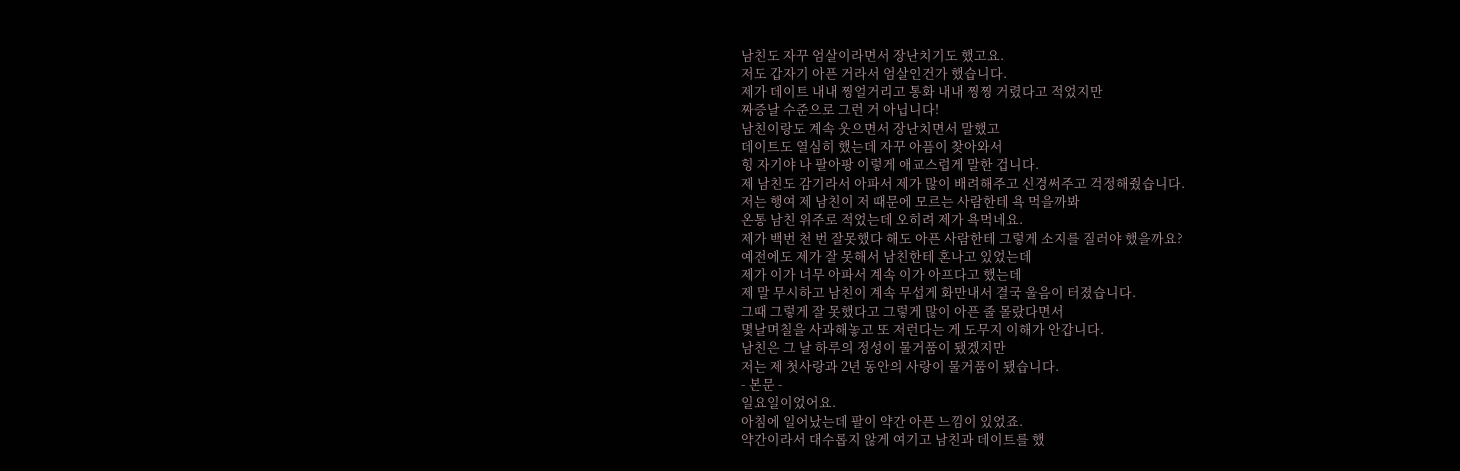남친도 자꾸 엄살이라면서 장난치기도 했고요.
저도 갑자기 아픈 거라서 엄살인건가 했습니다.
제가 데이트 내내 찡얼거리고 통화 내내 찡찡 거렸다고 적었지만
짜증날 수준으로 그런 거 아닙니다!
남친이랑도 계속 웃으면서 장난치면서 말했고
데이트도 열심히 했는데 자꾸 아픔이 찾아와서
힝 자기야 나 팔아팡 이렇게 애교스럽게 말한 겁니다.
제 남친도 감기라서 아파서 제가 많이 배려해주고 신경써주고 걱정해줬습니다.
저는 행여 제 남친이 저 때문에 모르는 사람한테 욕 먹을까봐
온통 남친 위주로 적었는데 오히려 제가 욕먹네요.
제가 백번 천 번 잘못했다 해도 아픈 사람한테 그렇게 소지를 질러야 했을까요?
예전에도 제가 잘 못해서 남친한테 혼나고 있었는데
제가 이가 너무 아파서 계속 이가 아프다고 했는데
제 말 무시하고 남친이 계속 무섭게 화만내서 결국 울음이 터졌습니다.
그때 그렇게 잘 못했다고 그렇게 많이 아픈 줄 몰랐다면서
몇날며칠을 사과해놓고 또 저런다는 게 도무지 이해가 안갑니다.
남친은 그 날 하루의 정성이 물거품이 됐겠지만
저는 제 첫사랑과 2년 동안의 사랑이 물거품이 됐습니다.
- 본문 -
일요일이었어요.
아침에 일어났는데 팔이 약간 아픈 느낌이 있었죠.
약간이라서 대수롭지 않게 여기고 남친과 데이트를 했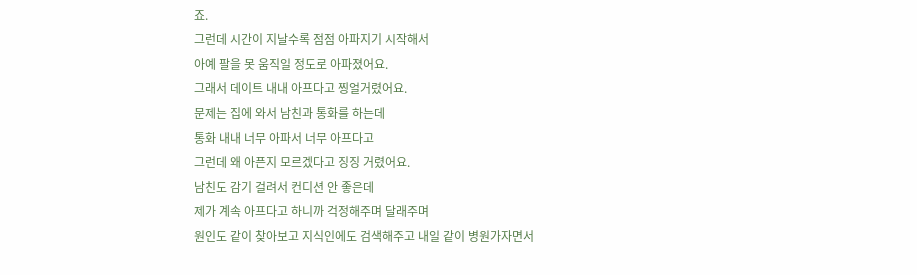죠.
그런데 시간이 지날수록 점점 아파지기 시작해서
아예 팔을 못 움직일 정도로 아파졌어요.
그래서 데이트 내내 아프다고 찡얼거렸어요.
문제는 집에 와서 남친과 통화를 하는데
통화 내내 너무 아파서 너무 아프다고
그런데 왜 아픈지 모르겠다고 징징 거렸어요.
남친도 감기 걸려서 컨디션 안 좋은데
제가 계속 아프다고 하니까 걱정해주며 달래주며
원인도 같이 찾아보고 지식인에도 검색해주고 내일 같이 병원가자면서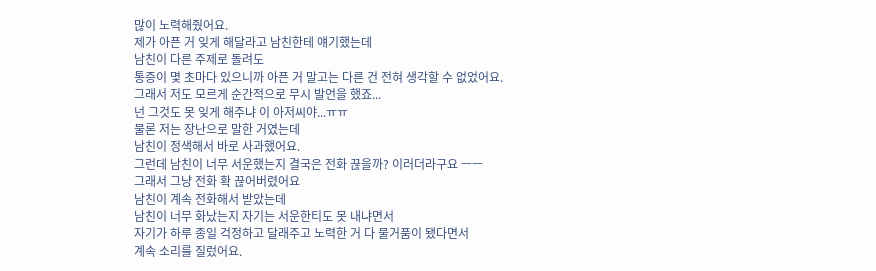많이 노력해줬어요.
제가 아픈 거 잊게 해달라고 남친한테 얘기했는데
남친이 다른 주제로 돌려도
통증이 몇 초마다 있으니까 아픈 거 말고는 다른 건 전혀 생각할 수 없었어요.
그래서 저도 모르게 순간적으로 무시 발언을 했죠...
넌 그것도 못 잊게 해주냐 이 아저씨야...ㅠㅠ
물론 저는 장난으로 말한 거였는데
남친이 정색해서 바로 사과했어요.
그런데 남친이 너무 서운했는지 결국은 전화 끊을까? 이러더라구요 ㅡㅡ
그래서 그냥 전화 확 끊어버렸어요
남친이 계속 전화해서 받았는데
남친이 너무 화났는지 자기는 서운한티도 못 내냐면서
자기가 하루 종일 걱정하고 달래주고 노력한 거 다 물거품이 됐다면서
계속 소리를 질렀어요.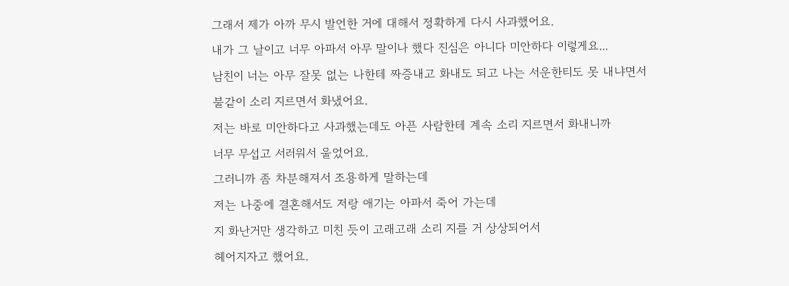그래서 제가 아까 무시 발언한 거에 대해서 정확하게 다시 사과했어요.
내가 그 날이고 너무 아파서 아무 말이나 했다 진심은 아니다 미안하다 이렇게요...
남친이 너는 아무 잘못 없는 나한테 짜증내고 화내도 되고 나는 서운한티도 못 내냐면서
불같이 소리 지르면서 화냈어요.
저는 바로 미안하다고 사과했는데도 아픈 사람한테 계속 소리 지르면서 화내니까
너무 무섭고 서러워서 울었어요.
그러니까 좀 차분해져서 조용하게 말하는데
저는 나중에 결혼해서도 저랑 애기는 아파서 죽어 가는데
지 화난거만 생각하고 미친 듯이 고래고래 소리 지를 거 상상되어서
헤어지자고 했어요.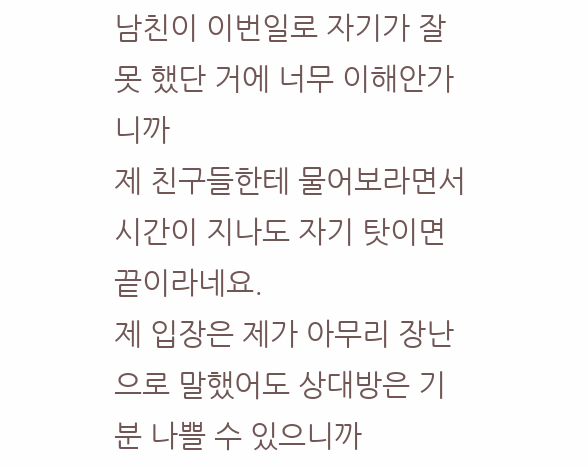남친이 이번일로 자기가 잘못 했단 거에 너무 이해안가니까
제 친구들한테 물어보라면서 시간이 지나도 자기 탓이면 끝이라네요.
제 입장은 제가 아무리 장난으로 말했어도 상대방은 기분 나쁠 수 있으니까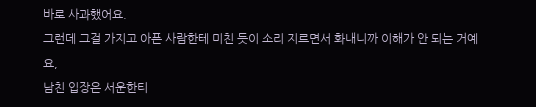바로 사과했어요.
그런데 그걸 가지고 아픈 사람한테 미친 듯이 소리 지르면서 화내니까 이해가 안 되는 거예요,
남친 입장은 서운한티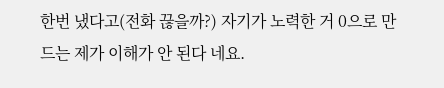한번 냈다고(전화 끊을까?) 자기가 노력한 거 0으로 만드는 제가 이해가 안 된다 네요.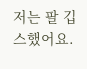저는 팔 깁스했어요.